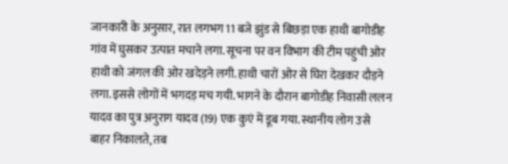जानकारी के अनुसार, रात लगभग 11 बजे झुंड से बिछड़ा एक हाथी बागोडीह गांव में घुसकर उत्पात मचाने लगा. सूचना पर वन विभाग की टीम पहुंची ओर हाथी को जंगल की ओर खदेड़ने लगी. हाथी चारों ओर से घिरा देखकर दौड़ने लगा. इससे लोगों में भगदड़ मच गयी. भागने के दौरान बागोडीह निवासी ललन यादव का पुत्र अनुराग यादव (19) एक कुएं में डूब गया. स्थानीय लोग उसे बाहर निकालते, तब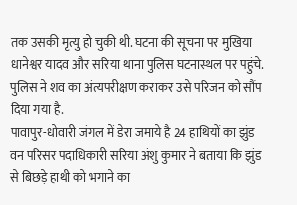तक उसकी मृत्यु हो चुकी थी. घटना की सूचना पर मुखिया धानेश्वर यादव और सरिया थाना पुलिस घटनास्थल पर पहुंचे. पुलिस ने शव का अंत्यपरीक्षण कराकर उसे परिजन को सौंप दिया गया है.
पावापुर-धोवारी जंगल में डेरा जमाये है 24 हाथियों का झुंड
वन परिसर पदाधिकारी सरिया अंशु कुमार ने बताया कि झुंड से बिछड़े हाथी को भगाने का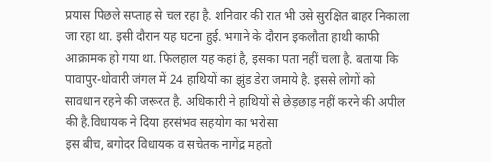प्रयास पिछले सप्ताह से चल रहा है. शनिवार की रात भी उसे सुरक्षित बाहर निकाला जा रहा था. इसी दौरान यह घटना हुई. भगाने के दौरान इकलौता हाथी काफी आक्रामक हो गया था. फिलहाल यह कहां है, इसका पता नहीं चला है. बताया कि पावापुर-धोवारी जंगल में 24 हाथियों का झुंड डेरा जमाये है. इससे लोगों को सावधान रहने की जरूरत है. अधिकारी ने हाथियों से छेड़छाड़ नहीं करने की अपील की है.विधायक ने दिया हरसंभव सहयोग का भरोसा
इस बीच, बगोदर विधायक व सचेतक नागेंद्र महतो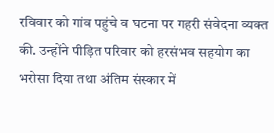रविवार को गांव पहुंचे व घटना पर गहरी संवेदना व्यक्त की. उन्होंने पीड़ित परिवार को हरसंभव सहयोग का भरोसा दिया तथा अंतिम संस्कार में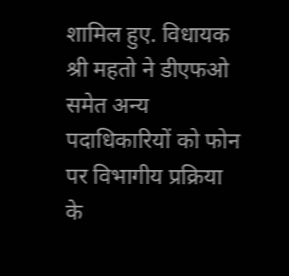शामिल हुए. विधायक श्री महतो ने डीएफओ समेत अन्य पदाधिकारियों को फोन पर विभागीय प्रक्रिया के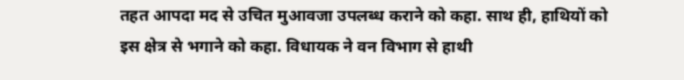तहत आपदा मद से उचित मुआवजा उपलब्ध कराने को कहा. साथ ही, हाथियों को इस क्षेत्र से भगाने को कहा. विधायक ने वन विभाग से हाथी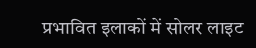प्रभावित इलाकों में सोलर लाइट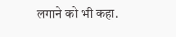लगाने को भी कहा.